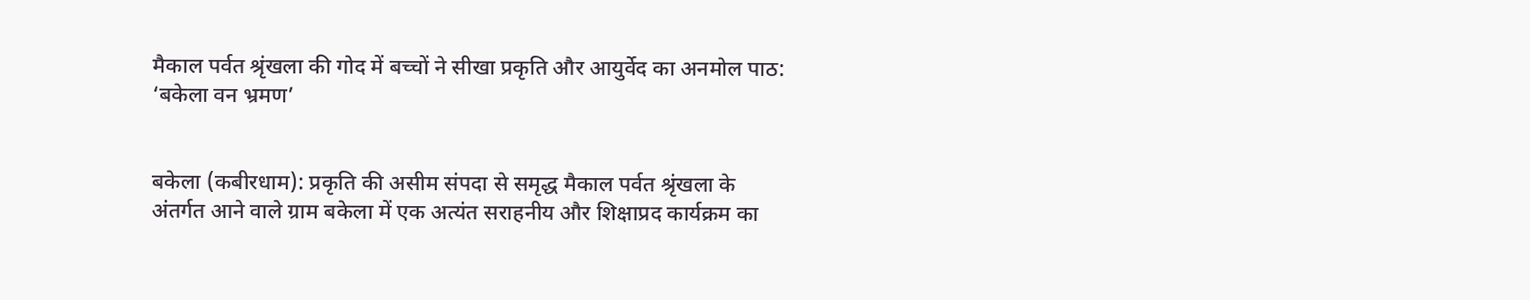मैकाल पर्वत श्रृंखला की गोद में बच्चों ने सीखा प्रकृति और आयुर्वेद का अनमोल पाठ: ‘बकेला वन भ्रमण’


बकेला (कबीरधाम): प्रकृति की असीम संपदा से समृद्ध मैकाल पर्वत श्रृंखला के अंतर्गत आने वाले ग्राम बकेला में एक अत्यंत सराहनीय और शिक्षाप्रद कार्यक्रम का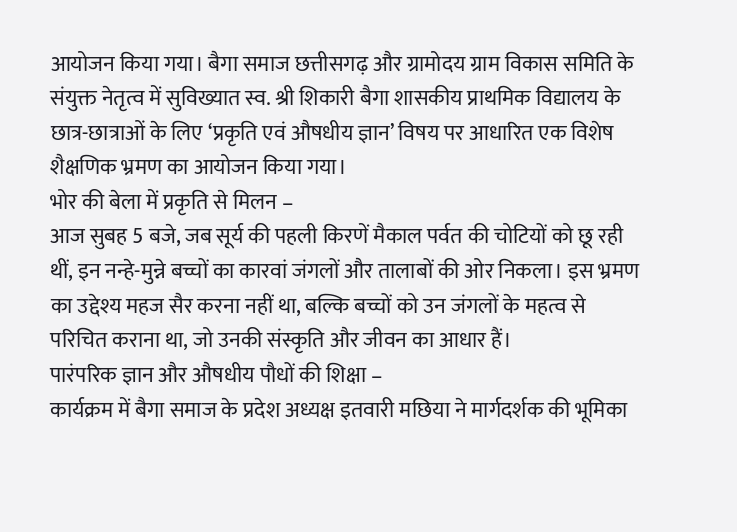आयोजन किया गया। बैगा समाज छत्तीसगढ़ और ग्रामोदय ग्राम विकास समिति के संयुक्त नेतृत्व में सुविख्यात स्व. श्री शिकारी बैगा शासकीय प्राथमिक विद्यालय के छात्र-छात्राओं के लिए ‘प्रकृति एवं औषधीय ज्ञान’ विषय पर आधारित एक विशेष शैक्षणिक भ्रमण का आयोजन किया गया।
भोर की बेला में प्रकृति से मिलन –
आज सुबह 5 बजे, जब सूर्य की पहली किरणें मैकाल पर्वत की चोटियों को छू रही थीं, इन नन्हे-मुन्ने बच्चों का कारवां जंगलों और तालाबों की ओर निकला। इस भ्रमण का उद्देश्य महज सैर करना नहीं था, बल्कि बच्चों को उन जंगलों के महत्व से परिचित कराना था, जो उनकी संस्कृति और जीवन का आधार हैं।
पारंपरिक ज्ञान और औषधीय पौधों की शिक्षा –
कार्यक्रम में बैगा समाज के प्रदेश अध्यक्ष इतवारी मछिया ने मार्गदर्शक की भूमिका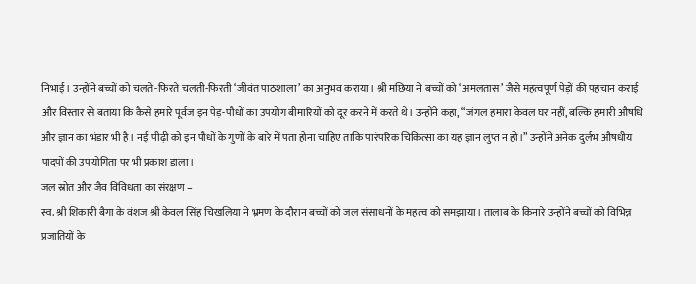निभाई। उन्होंने बच्चों को चलते-फिरते चलती-फिरती ‘जीवंत पाठशाला’ का अनुभव कराया। श्री मछिया ने बच्चों को ‘अमलतास’ जैसे महत्वपूर्ण पेड़ों की पहचान कराई और विस्तार से बताया कि कैसे हमारे पूर्वज इन पेड़-पौधों का उपयोग बीमारियों को दूर करने में करते थे। उन्होंने कहा, “जंगल हमारा केवल घर नहीं, बल्कि हमारी औषधि और ज्ञान का भंडार भी है। नई पीढ़ी को इन पौधों के गुणों के बारे में पता होना चाहिए ताकि पारंपरिक चिकित्सा का यह ज्ञान लुप्त न हो।” उन्होंने अनेक दुर्लभ औषधीय पादपों की उपयोगिता पर भी प्रकाश डाला।
जल स्रोत और जैव विविधता का संरक्षण –
स्व. श्री शिकारी बैगा के वंशज श्री केवल सिंह चिखलिया ने भ्रमण के दौरान बच्चों को जल संसाधनों के महत्व को समझाया। तालाब के किनारे उन्होंने बच्चों को विभिन्न प्रजातियों के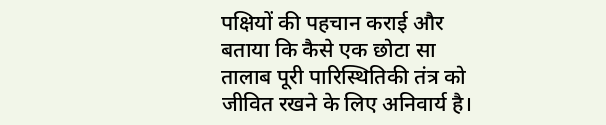पक्षियों की पहचान कराई और बताया कि कैसे एक छोटा सा तालाब पूरी पारिस्थितिकी तंत्र को जीवित रखने के लिए अनिवार्य है।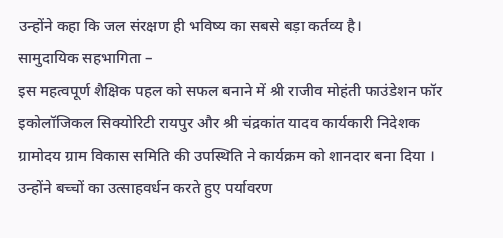उन्होंने कहा कि जल संरक्षण ही भविष्य का सबसे बड़ा कर्तव्य है।
सामुदायिक सहभागिता –
इस महत्वपूर्ण शैक्षिक पहल को सफल बनाने में श्री राजीव मोहंती फाउंडेशन फॉर इकोलॉजिकल सिक्योरिटी रायपुर और श्री चंद्रकांत यादव कार्यकारी निदेशक ग्रामोदय ग्राम विकास समिति की उपस्थिति ने कार्यक्रम को शानदार बना दिया । उन्होंने बच्चों का उत्साहवर्धन करते हुए पर्यावरण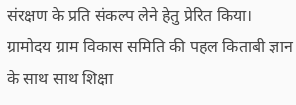संरक्षण के प्रति संकल्प लेने हेतु प्रेरित किया।
ग्रामोदय ग्राम विकास समिति की पहल किताबी ज्ञान के साथ साथ शिक्षा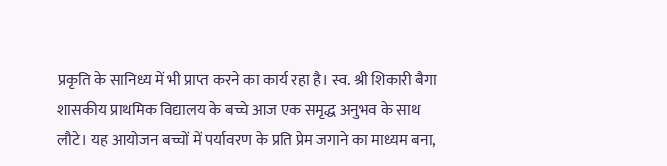प्रकृति के सानिध्य में भी प्राप्त करने का कार्य रहा है। स्व. श्री शिकारी बैगा शासकीय प्राथमिक विद्यालय के बच्चे आज एक समृद्ध अनुभव के साथ लौटे। यह आयोजन बच्चों में पर्यावरण के प्रति प्रेम जगाने का माध्यम बना,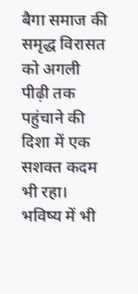बैगा समाज की समृद्ध विरासत को अगली पीढ़ी तक पहुंचाने की दिशा में एक सशक्त कदम भी रहा। भविष्य में भी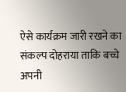ऐसे कार्यक्रम जारी रखने का संकल्प दोहराया ताकि बच्चे अपनी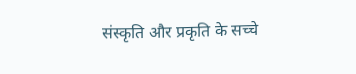संस्कृति और प्रकृति के सच्चे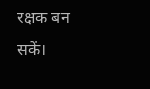रक्षक बन सकें।